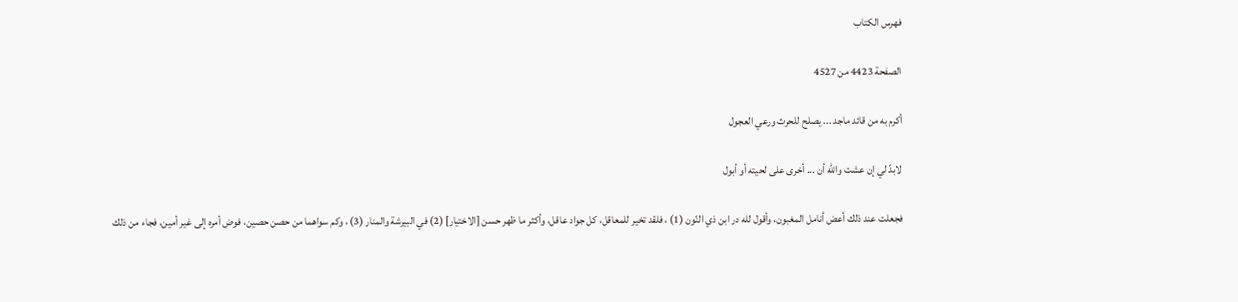فهرس الكتاب

الصفحة 4423 من 4527

أكرم به من قائد ماجد ... يصلح للحرث ورعي العجول

لابدّ لي إن عشت والله أن ... أخرى على لحيته أو أبول

فجعلت عند ذلك أعض أنامل المغبون، وأقول لله در ابن ذي النّون (1) ، فلقد تخير للمعاقل، كل جواد عاقل، وأكثر ما ظهر حسن [الاختيار] (2) في البيرشة والمنار (3) ، وكم سواهما من حصن حصين، فوض أمره إلى غير أمين، فجاء من ذلك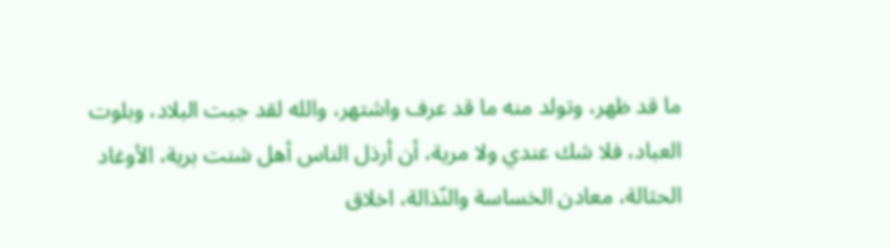ما قد ظهر، وتولد منه ما قد عرف واشتهر، والله لقد جبت البلاد، وبلوت العباد، فلا شك عندي ولا مرية، أن أرذل الناس أهل شنت برية، الأوغاد الحثالة، معادن الخساسة والنّذالة، اخلاق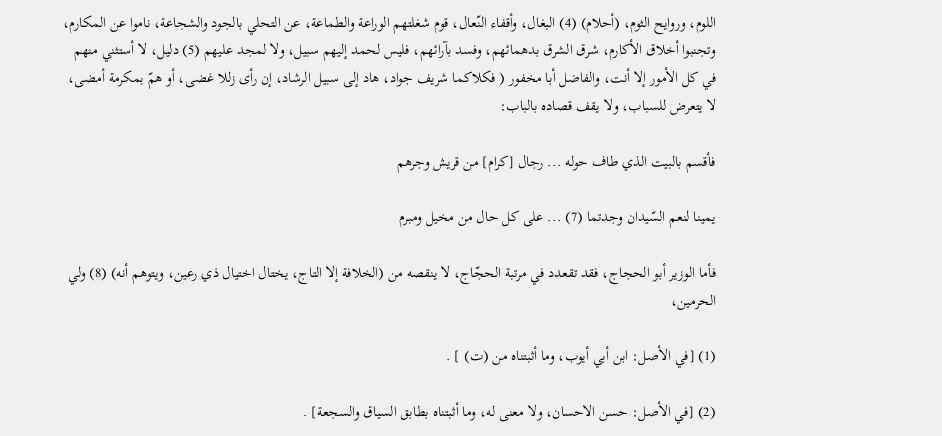اللوم، وروايح الثوم، (أحلام) (4) البغال، وأقفاء النّعال، قوم شغلتهم الوراعة والطماعة، عن التحلي بالجود والشجاعة، ناموا عن المكارم، وتجنبوا أخلاق الأكارم، شرق الشرق بدهمائهم، وفسد بآرائهم، فليس لحمد إليهم سبيل، ولا لمجد عليهم (5) دليل، لا أستثني منهم في كل الأمور إلا أنت، والفاضل أبا مخفور ( فكلاكما شريف جواد، هاد إلى سبيل الرشاد، إن رأى زللا غضى، أو همّ بمكرمة أمضى، لا يتعرض للسباب، ولا يقف قصاده بالباب:

فأقسم بالبيت الذي طاف حوله ... رجال [كرام] من قريش وجرهم

يمينا لنعم السّيدان وجدتما (7) ... على كل حال من مخيل ومبرم

فأما الوزير أبو الحجاج، فقد تقعدد في مرتبة الحجّاج، لا ينقصه من (الخلافة إلا التاج، يختال اختيال ذي رعين، ويتوهم أنه) (8) ولي الحرمين،

(1) [في الأصل: ابن أبي أيوب، وما أثبتناه من (ت) ] .

(2) [في الأصل: حسن الاحسان، ولا معنى له، وما أثبتناه بطابق السياق والسجعة] .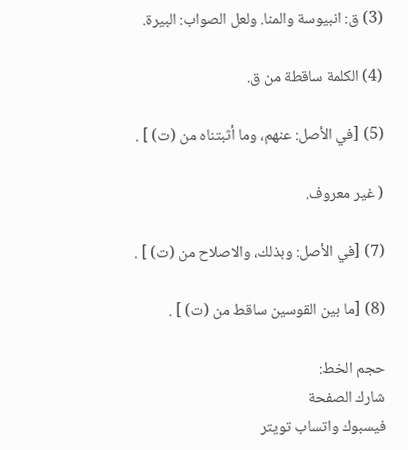(3) ق: انبيوسة والمنا. ولعل الصواب: البيرة.

(4) الكلمة ساقطة من ق.

(5) [في الأصل: عنهم، وما أثبتناه من (ت) ] .

( غير معروف.

(7) [في الأصل: وبذلك، والاصلاح من (ت) ] .

(8) [ما بين القوسين ساقط من (ت) ] .

حجم الخط:
شارك الصفحة
فيسبوك واتساب تويتر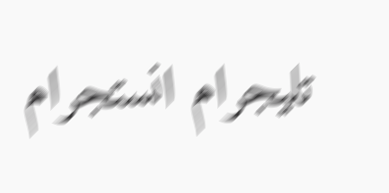تليجرام انستجرام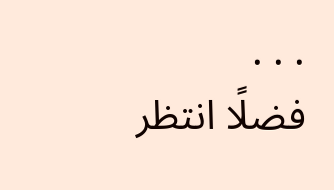. . .
فضلًا انتظر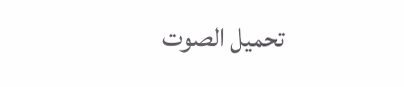تحميل الصوت